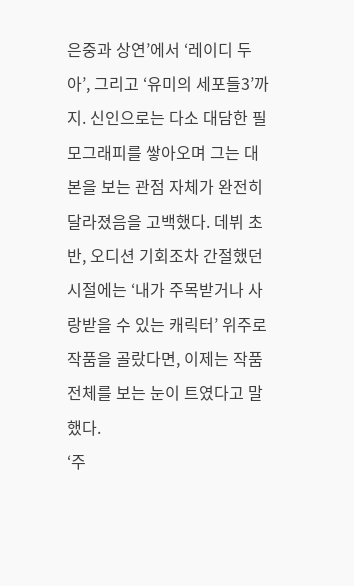은중과 상연’에서 ‘레이디 두아’, 그리고 ‘유미의 세포들3’까지. 신인으로는 다소 대담한 필모그래피를 쌓아오며 그는 대본을 보는 관점 자체가 완전히 달라졌음을 고백했다. 데뷔 초반, 오디션 기회조차 간절했던 시절에는 ‘내가 주목받거나 사랑받을 수 있는 캐릭터’ 위주로 작품을 골랐다면, 이제는 작품 전체를 보는 눈이 트였다고 말했다.
‘주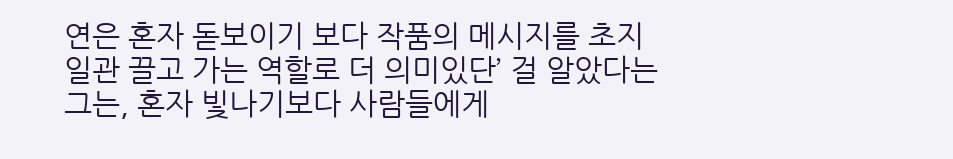연은 혼자 돋보이기 보다 작품의 메시지를 초지일관 끌고 가는 역할로 더 의미있단’ 걸 알았다는 그는, 혼자 빛나기보다 사람들에게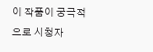이 작품이 궁극적으로 시청자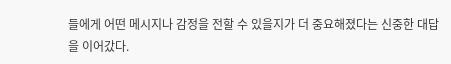들에게 어떤 메시지나 감정을 전할 수 있을지가 더 중요해졌다는 신중한 대답을 이어갔다.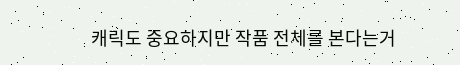캐릭도 중요하지만 작품 전체를 본다는거